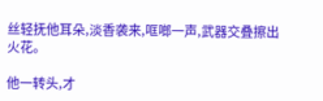丝轻抚他耳朵,淡香袭来,哐啷一声,武器交叠擦出火花。

他一转头,才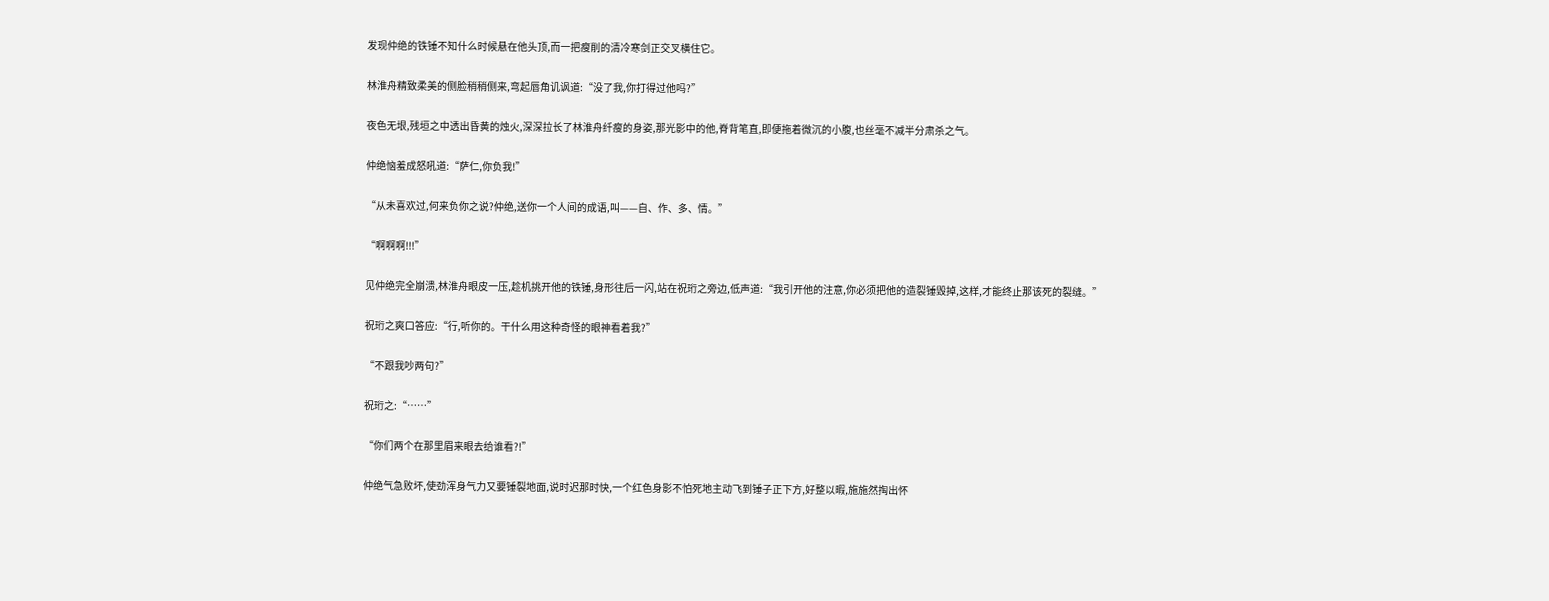发现仲绝的铁锤不知什么时候悬在他头顶,而一把瘦削的清冷寒剑正交叉横住它。

林淮舟精致柔美的侧脸稍稍侧来,弯起唇角讥讽道:“没了我,你打得过他吗?”

夜色无垠,残垣之中透出昏黄的烛火,深深拉长了林淮舟纤瘦的身姿,那光影中的他,脊背笔直,即便拖着微沉的小腹,也丝毫不减半分肃杀之气。

仲绝恼羞成怒吼道:“萨仁,你负我!”

“从未喜欢过,何来负你之说?仲绝,送你一个人间的成语,叫——自、作、多、情。”

“啊啊啊!!!”

见仲绝完全崩溃,林淮舟眼皮一压,趁机挑开他的铁锤,身形往后一闪,站在祝珩之旁边,低声道:“我引开他的注意,你必须把他的造裂锤毁掉,这样,才能终止那该死的裂缝。”

祝珩之爽口答应:“行,听你的。干什么用这种奇怪的眼神看着我?”

“不跟我吵两句?”

祝珩之:“……”

“你们两个在那里眉来眼去给谁看?!”

仲绝气急败坏,使劲浑身气力又要锤裂地面,说时迟那时快,一个红色身影不怕死地主动飞到锤子正下方,好整以暇,施施然掏出怀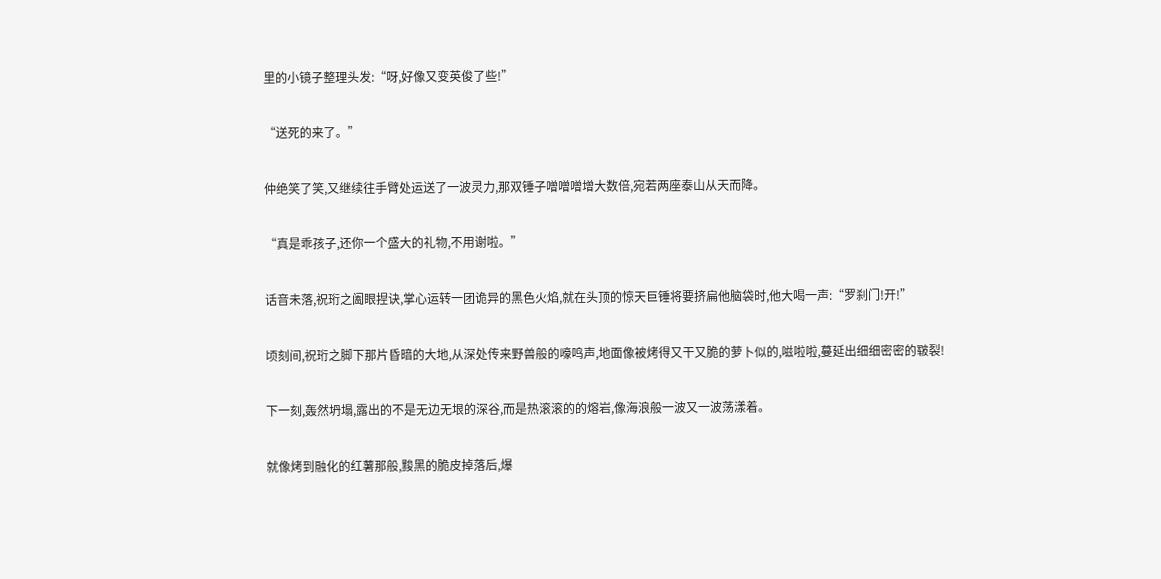里的小镜子整理头发:“呀,好像又变英俊了些!”

“送死的来了。”

仲绝笑了笑,又继续往手臂处运送了一波灵力,那双锤子噌噌噌增大数倍,宛若两座泰山从天而降。

“真是乖孩子,还你一个盛大的礼物,不用谢啦。”

话音未落,祝珩之阖眼捏诀,掌心运转一团诡异的黑色火焰,就在头顶的惊天巨锤将要挤扁他脑袋时,他大喝一声:“罗刹门!开!”

顷刻间,祝珩之脚下那片昏暗的大地,从深处传来野兽般的嚎鸣声,地面像被烤得又干又脆的萝卜似的,嗞啦啦,蔓延出细细密密的皲裂!

下一刻,轰然坍塌,露出的不是无边无垠的深谷,而是热滚滚的的熔岩,像海浪般一波又一波荡漾着。

就像烤到融化的红薯那般,黢黑的脆皮掉落后,爆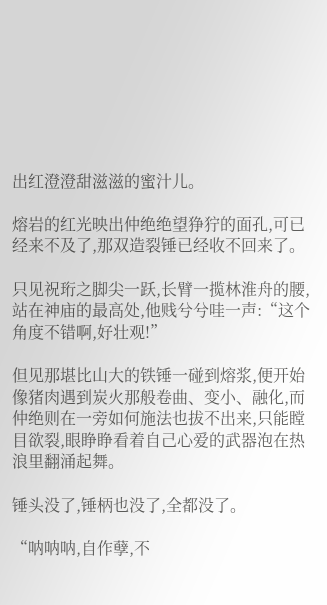出红澄澄甜滋滋的蜜汁儿。

熔岩的红光映出仲绝绝望狰狞的面孔,可已经来不及了,那双造裂锤已经收不回来了。

只见祝珩之脚尖一跃,长臂一揽林淮舟的腰,站在神庙的最高处,他贱兮兮哇一声:“这个角度不错啊,好壮观!”

但见那堪比山大的铁锤一碰到熔浆,便开始像猪肉遇到炭火那般卷曲、变小、融化,而仲绝则在一旁如何施法也拔不出来,只能瞠目欲裂,眼睁睁看着自己心爱的武器泡在热浪里翻涌起舞。

锤头没了,锤柄也没了,全都没了。

“呐呐呐,自作孽,不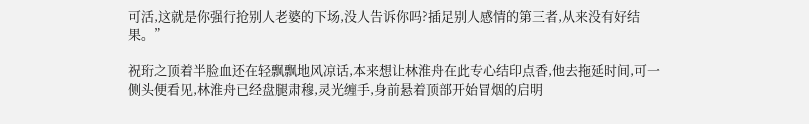可活,这就是你强行抢别人老婆的下场,没人告诉你吗?插足别人感情的第三者,从来没有好结果。”

祝珩之顶着半脸血还在轻飘飘地风凉话,本来想让林淮舟在此专心结印点香,他去拖延时间,可一侧头便看见,林淮舟已经盘腿肃穆,灵光缠手,身前悬着顶部开始冒烟的启明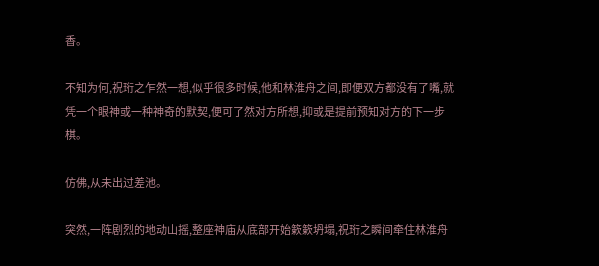香。

不知为何,祝珩之乍然一想,似乎很多时候,他和林淮舟之间,即便双方都没有了嘴,就凭一个眼神或一种神奇的默契,便可了然对方所想,抑或是提前预知对方的下一步棋。

仿佛,从未出过差池。

突然,一阵剧烈的地动山摇,整座神庙从底部开始簌簌坍塌,祝珩之瞬间牵住林淮舟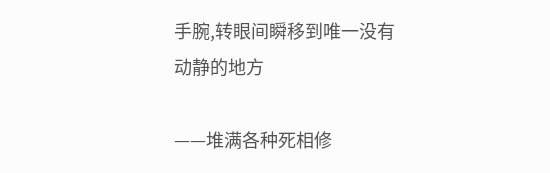手腕,转眼间瞬移到唯一没有动静的地方

——堆满各种死相修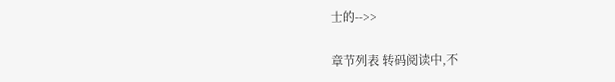士的-->>

章节列表 转码阅读中,不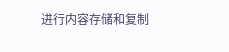进行内容存储和复制